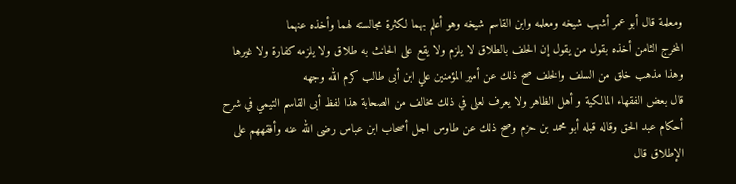ومعلمة قال أبو عمر أشهب شيخه ومعلمه وابن القاسم شيخه وهو أعلم بهما لكثرة مجالسته لهما وأخذه عنهما
المخرج الثامن أخذه بقول من يقول إن الحلف بالطلاق لا يلزم ولا يقع على الحانث به طلاق ولا يلزمه كفارة ولا غيرها وهذا مذهب خلق من السلف والخلف صح ذلك عن أمير المؤمنين علي ابن أبى طالب كرم الله وجهه
قال بعض الفقهاء المالكية و أهل الظاهر ولا يعرف لعلى في ذلك مخالف من الصحابة هذا لفظ أبى القاسم التيمي في شرح أحكام عبد الحق وقاله قبله أبو محمد بن حزم وصح ذلك عن طاوس اجل أصحاب ابن عباس رضى الله عنه وأفقههم على الإطلاق قال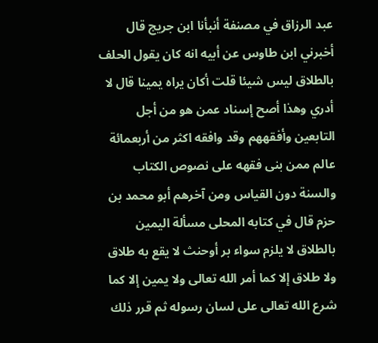عبد الرزاق في مصنفة أنبأنا ابن جريج قال أخبرني ابن طاوس عن أبيه انه كان يقول الحلف بالطلاق ليس شيئا قلت أكان يراه يمينا قال لا أدري وهذا أصح إسناد عمن هو من أجل التابعين وأفقههم وقد وافقه اكثر من أربعمائة عالم ممن بنى فقهه على نصوص الكتاب والسنة دون القياس ومن آخرهم أبو محمد بن حزم قال في كتابه المحلى مسألة اليمين بالطلاق لا يلزم سواء بر أوحنث لا يقع به طلاق ولا طلاق إلا كما أمر الله تعالى ولا يمين إلا كما شرع الله تعالى على لسان رسوله ثم قرر ذلك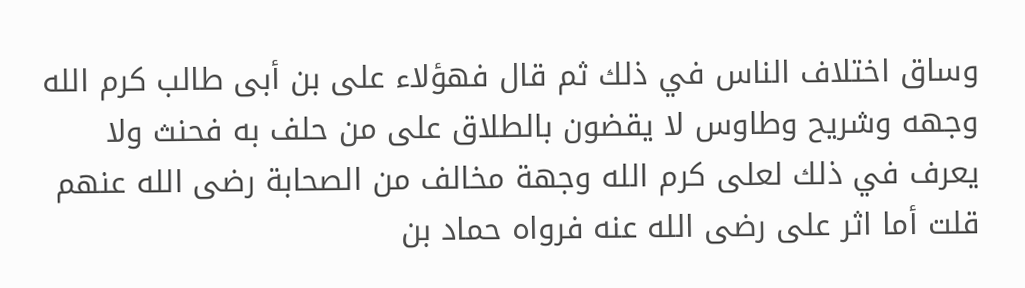وساق اختلاف الناس في ذلك ثم قال فهؤلاء على بن أبى طالب كرم الله وجهه وشريح وطاوس لا يقضون بالطلاق على من حلف به فحنث ولا يعرف في ذلك لعلى كرم الله وجهة مخالف من الصحابة رضى الله عنهم
قلت أما اثر على رضى الله عنه فرواه حماد بن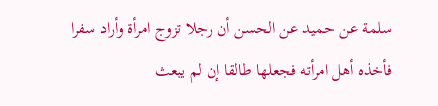سلمة عن حميد عن الحسن أن رجلا تزوج امرأة وأراد سفرا فأخذه أهل امرأته فجعلها طالقا إن لم يبعث